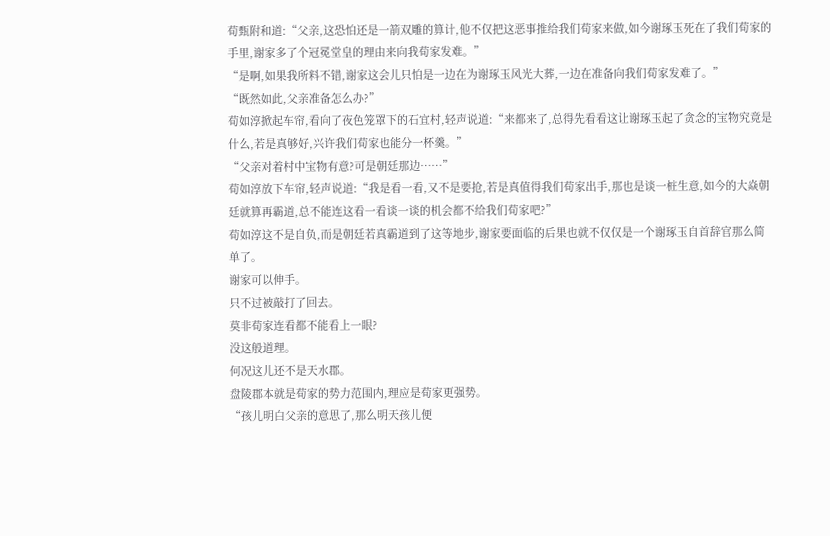荀甄附和道:“父亲,这恐怕还是一箭双雕的算计,他不仅把这恶事推给我们荀家来做,如今谢琢玉死在了我们荀家的手里,谢家多了个冠冕堂皇的理由来向我荀家发难。”
“是啊,如果我所料不错,谢家这会儿只怕是一边在为谢琢玉风光大葬,一边在准备向我们荀家发难了。”
“既然如此,父亲准备怎么办?”
荀如淳掀起车帘,看向了夜色笼罩下的石宜村,轻声说道:“来都来了,总得先看看这让谢琢玉起了贪念的宝物究竟是什么,若是真够好,兴许我们荀家也能分一杯羹。”
“父亲对着村中宝物有意?可是朝廷那边……”
荀如淳放下车帘,轻声说道:“我是看一看,又不是要抢,若是真值得我们荀家出手,那也是谈一桩生意,如今的大焱朝廷就算再霸道,总不能连这看一看谈一谈的机会都不给我们荀家吧?”
荀如淳这不是自负,而是朝廷若真霸道到了这等地步,谢家要面临的后果也就不仅仅是一个谢琢玉自首辞官那么简单了。
谢家可以伸手。
只不过被敲打了回去。
莫非荀家连看都不能看上一眼?
没这般道理。
何况这儿还不是天水郡。
盘陵郡本就是荀家的势力范围内,理应是荀家更强势。
“孩儿明白父亲的意思了,那么明天孩儿便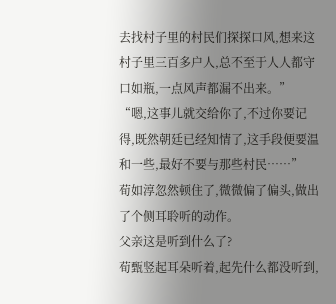去找村子里的村民们探探口风,想来这村子里三百多户人,总不至于人人都守口如瓶,一点风声都漏不出来。”
“嗯,这事儿就交给你了,不过你要记得,既然朝廷已经知情了,这手段便要温和一些,最好不要与那些村民……”
荀如淳忽然顿住了,微微偏了偏头,做出了个侧耳聆听的动作。
父亲这是听到什么了?
荀甄竖起耳朵听着,起先什么都没听到,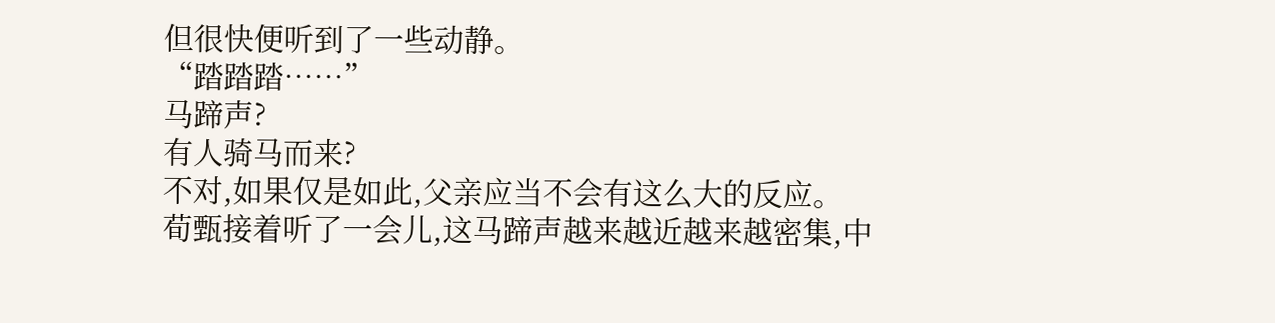但很快便听到了一些动静。
“踏踏踏……”
马蹄声?
有人骑马而来?
不对,如果仅是如此,父亲应当不会有这么大的反应。
荀甄接着听了一会儿,这马蹄声越来越近越来越密集,中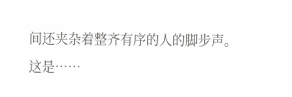间还夹杂着整齐有序的人的脚步声。
这是……